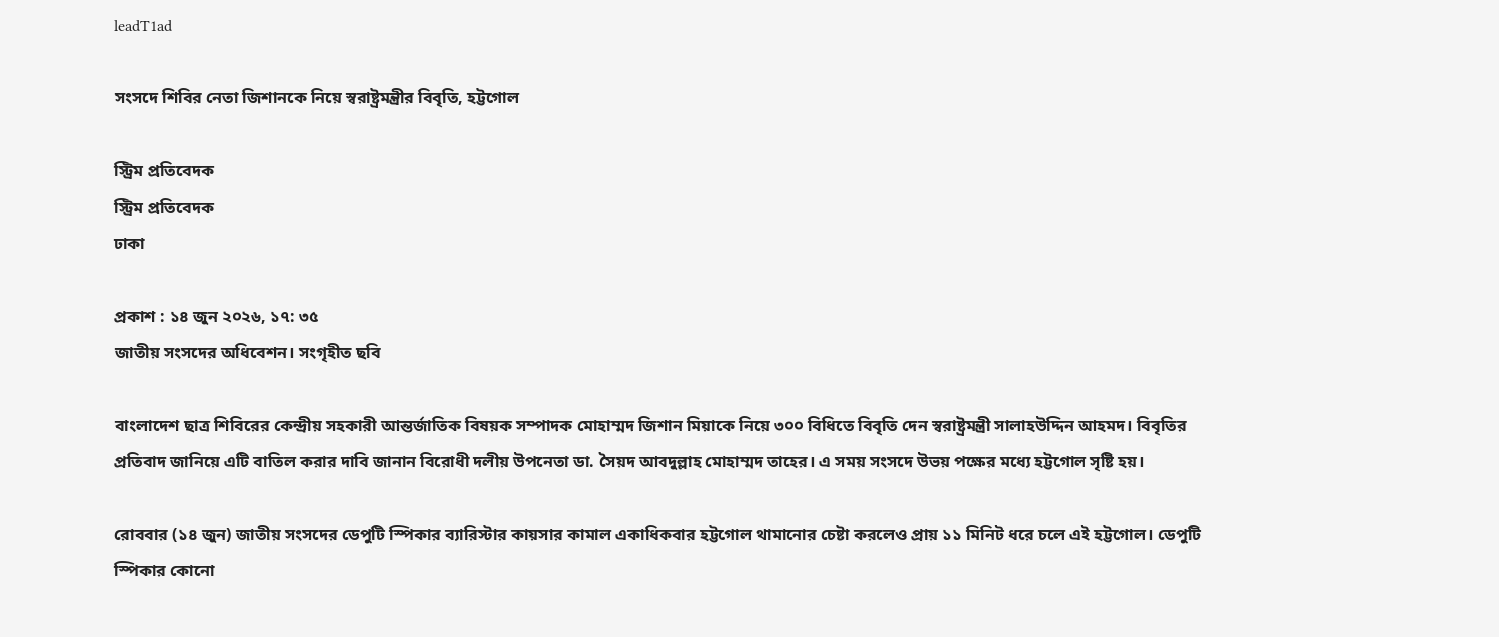leadT1ad

সংসদে শিবির নেতা জিশানকে নিয়ে স্বরাষ্ট্রমন্ত্রীর বিবৃতি, হট্টগোল

স্ট্রিম প্রতিবেদক
স্ট্রিম প্রতিবেদক
ঢাকা

প্রকাশ : ১৪ জুন ২০২৬, ১৭: ৩৫
জাতীয় সংসদের অধিবেশন। সংগৃহীত ছবি

বাংলাদেশ ছাত্র শিবিরের কেন্দ্রীয় সহকারী আন্তর্জাতিক বিষয়ক সম্পাদক মোহাম্মদ জিশান মিয়াকে নিয়ে ৩০০ বিধিতে বিবৃতি দেন স্বরাষ্ট্রমন্ত্রী সালাহউদ্দিন আহমদ। বিবৃতির প্রতিবাদ জানিয়ে এটি বাতিল করার দাবি জানান বিরোধী দলীয় উপনেতা ডা. সৈয়দ আবদুল্লাহ মোহাম্মদ তাহের। এ সময় সংসদে উভয় পক্ষের মধ্যে হট্টগোল সৃষ্টি হয়।

রোববার (১৪ জুন) জাতীয় সংসদের ডেপুটি স্পিকার ব্যারিস্টার কায়সার কামাল একাধিকবার হট্টগোল থামানোর চেষ্টা করলেও প্রায় ১১ মিনিট ধরে চলে এই হট্টগোল। ডেপুটি স্পিকার কোনো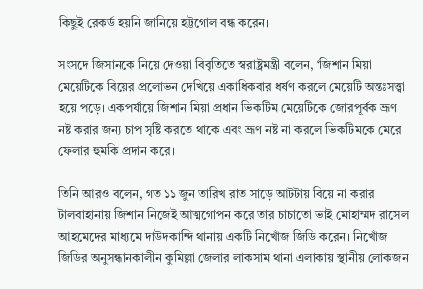কিছুই রেকর্ড হয়নি জানিয়ে হট্টগোল বন্ধ করেন।

সংসদে জিসানকে নিয়ে দেওয়া বিবৃতিতে স্বরাষ্ট্রমন্ত্রী বলেন, ‘জিশান মিয়া মেয়েটিকে বিয়ের প্রলোভন দেখিয়ে একাধিকবার ধর্ষণ করলে মেয়েটি অন্তঃসত্ত্বা হয়ে পড়ে। একপর্যায়ে জিশান মিয়া প্রধান ভিকটিম মেয়েটিকে জোরপূর্বক ভ্রূণ নষ্ট করার জন্য চাপ সৃষ্টি করতে থাকে এবং ভ্রূণ নষ্ট না করলে ভিকটিমকে মেরে ফেলার হুমকি প্রদান করে।

তিনি আরও বলেন, গত ১১ জুন তারিখ রাত সাড়ে আটটায় বিয়ে না করার টালবাহানায় জিশান নিজেই আত্মগোপন করে তার চাচাতো ভাই মোহাম্মদ রাসেল আহমেদের মাধ্যমে দাউদকান্দি থানায় একটি নিখোঁজ জিডি করেন। নিখোঁজ জিডির অনুসন্ধানকালীন কুমিল্লা জেলার লাকসাম থানা এলাকায় স্থানীয় লোকজন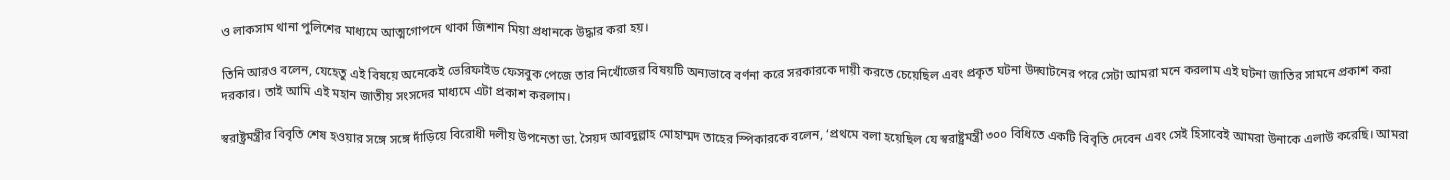ও লাকসাম থানা পুলিশের মাধ্যমে আত্মগোপনে থাকা জিশান মিয়া প্রধানকে উদ্ধার করা হয়।

তিনি আরও বলেন, যেহেতু এই বিষয়ে অনেকেই ভেরিফাইড ফেসবুক পেজে তার নিখোঁজের বিষয়টি অন্যভাবে বর্ণনা করে সরকারকে দায়ী করতে চেয়েছিল এবং প্রকৃত ঘটনা উদ্ঘাটনের পরে সেটা আমরা মনে করলাম এই ঘটনা জাতির সামনে প্রকাশ করা দরকার। তাই আমি এই মহান জাতীয় সংসদের মাধ্যমে এটা প্রকাশ করলাম।

স্বরাষ্ট্রমন্ত্রীর বিবৃতি শেষ হওয়ার সঙ্গে সঙ্গে দাঁড়িয়ে বিরোধী দলীয় উপনেতা ডা. সৈয়দ আবদুল্লাহ মোহাম্মদ তাহের স্পিকারকে বলেন, ‘প্রথমে বলা হয়েছিল যে স্বরাষ্ট্রমন্ত্রী ৩০০ বিধিতে একটি বিবৃতি দেবেন এবং সেই হিসাবেই আমরা উনাকে এলাউ করেছি। আমরা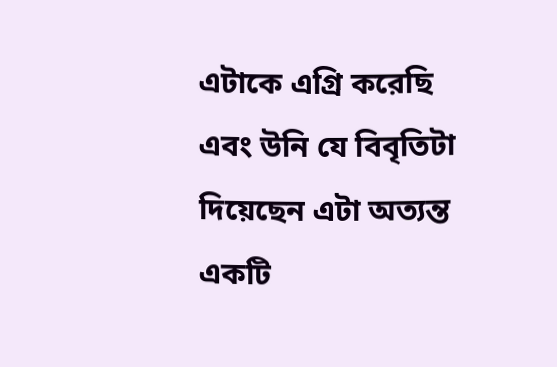এটাকে এগ্রি করেছি এবং উনি যে বিবৃতিটা দিয়েছেন এটা অত্যন্ত একটি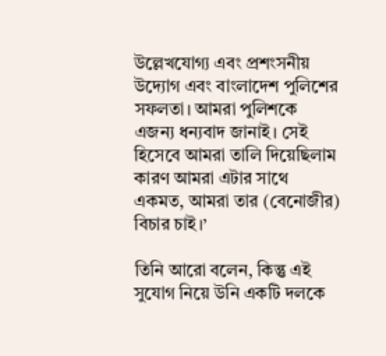উল্লেখযোগ্য এবং প্রশংসনীয় উদ্যোগ এবং বাংলাদেশ পুলিশের সফলতা। আমরা পুলিশকে এজন্য ধন্যবাদ জানাই। সেই হিসেবে আমরা তালি দিয়েছিলাম কারণ আমরা এটার সাথে একমত, আমরা তার (বেনোজীর) বিচার চাই।’

তিনি আরো বলেন, কিন্তু এই সুযোগ নিয়ে উনি একটি দলকে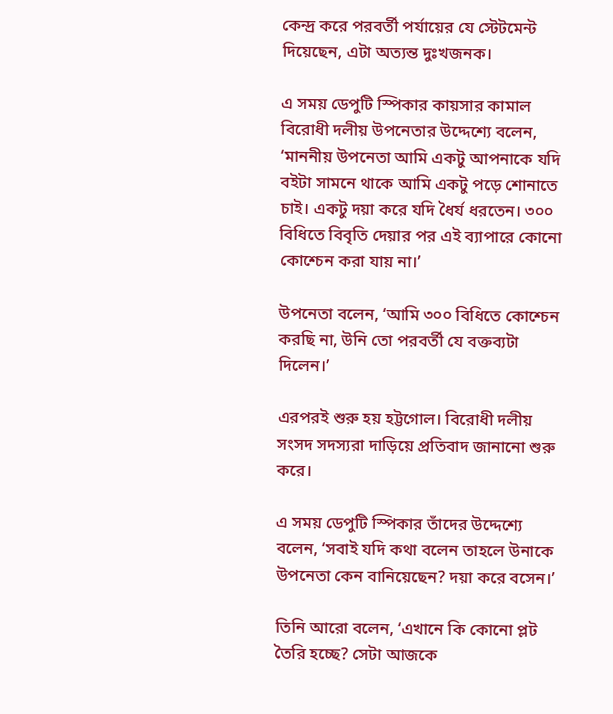কেন্দ্র করে পরবর্তী পর্যায়ের যে স্টেটমেন্ট দিয়েছেন, এটা অত্যন্ত দুঃখজনক।

এ সময় ডেপুটি স্পিকার কায়সার কামাল বিরোধী দলীয় উপনেতার উদ্দেশ্যে বলেন, ‘মাননীয় উপনেতা আমি একটু আপনাকে যদি বইটা সামনে থাকে আমি একটু পড়ে শোনাতে চাই। একটু দয়া করে যদি ধৈর্য ধরতেন। ৩০০ বিধিতে বিবৃতি দেয়ার পর এই ব্যাপারে কোনো কোশ্চেন করা যায় না।’

উপনেতা বলেন, ‘আমি ৩০০ বিধিতে কোশ্চেন করছি না, উনি তো পরবর্তী যে বক্তব্যটা দিলেন।’

এরপরই শুরু হয় হট্টগোল। বিরোধী দলীয় সংসদ সদস্যরা দাড়িয়ে প্রতিবাদ জানানো শুরু করে।

এ সময় ডেপুটি স্পিকার তাঁদের উদ্দেশ্যে বলেন, ‘সবাই যদি কথা বলেন তাহলে উনাকে উপনেতা কেন বানিয়েছেন? দয়া করে বসেন।’

তিনি আরো বলেন, ‘এখানে কি কোনো প্লট তৈরি হচ্ছে? সেটা আজকে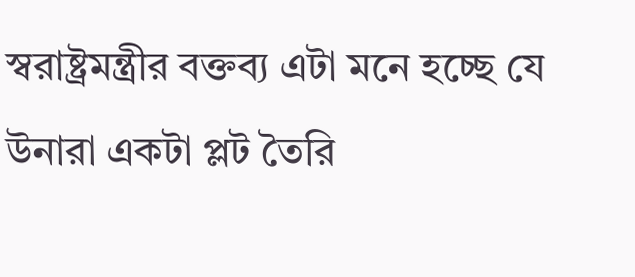স্বরাষ্ট্রমন্ত্রীর বক্তব্য এটা মনে হচ্ছে যে উনারা একটা প্লট তৈরি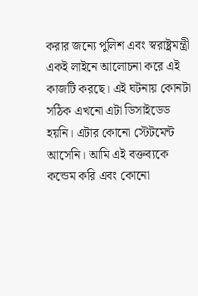করার জন্যে পুলিশ এবং স্বরাষ্ট্রমন্ত্রী একই লাইনে আলোচনা করে এই কাজটি করছে। এই ঘটনায় কোনটা সঠিক এখনো এটা ডিসাইডেড হয়নি। এটার কোনো স্টেটমেন্ট আসেনি। আমি এই বক্তব্যকে কন্ডেম করি এবং কোনো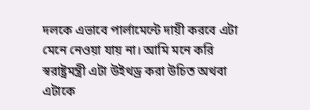দলকে এভাবে পার্লামেন্টে দায়ী করবে এটা মেনে নেওয়া যায় না। আমি মনে করি স্বরাষ্ট্রমন্ত্রী এটা উইথড্র করা উচিত অথবা এটাকে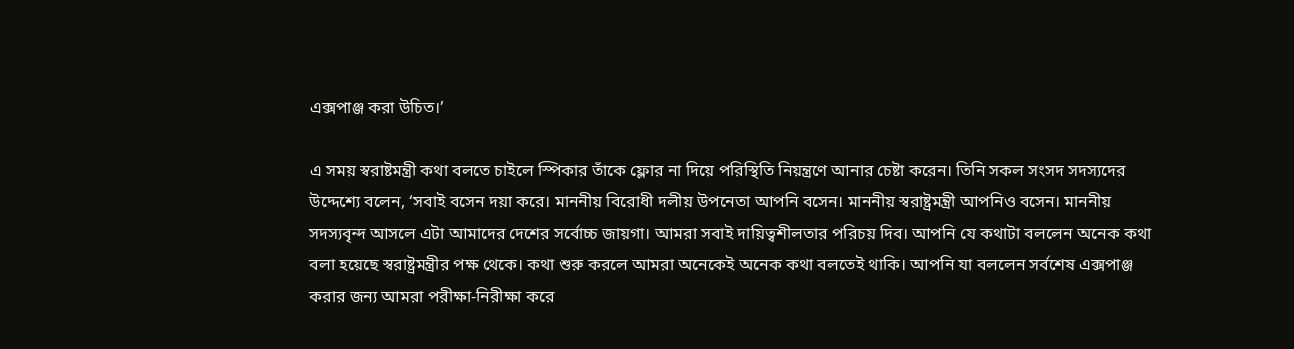এক্সপাঞ্জ করা উচিত।’

এ সময় স্বরাষ্টমন্ত্রী কথা বলতে চাইলে স্পিকার তাঁকে ফ্লোর না দিয়ে পরিস্থিতি নিয়ন্ত্রণে আনার চেষ্টা করেন। তিনি সকল সংসদ সদস্যদের উদ্দেশ্যে বলেন, ‘সবাই বসেন দয়া করে। মাননীয় বিরোধী দলীয় উপনেতা আপনি বসেন। মাননীয় স্বরাষ্ট্রমন্ত্রী আপনিও বসেন। মাননীয় সদস্যবৃন্দ আসলে এটা আমাদের দেশের সর্বোচ্চ জায়গা। আমরা সবাই দায়িত্বশীলতার পরিচয় দিব। আপনি যে কথাটা বললেন অনেক কথা বলা হয়েছে স্বরাষ্ট্রমন্ত্রীর পক্ষ থেকে। কথা শুরু করলে আমরা অনেকেই অনেক কথা বলতেই থাকি। আপনি যা বললেন সর্বশেষ এক্সপাঞ্জ করার জন্য আমরা পরীক্ষা-নিরীক্ষা করে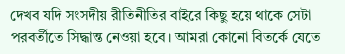দেখব যদি সংসদীয় রীতিনীতির বাইরে কিছু হয়ে থাকে সেটা পরবর্তীতে সিদ্ধান্ত নেওয়া হবে। আমরা কোনো বিতর্কে যেতে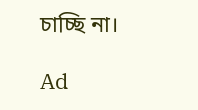চাচ্ছি না।

Ad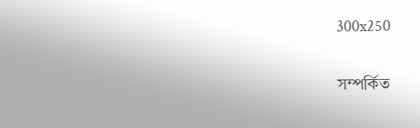300x250

সম্পর্কিত